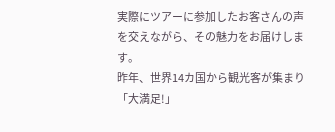実際にツアーに参加したお客さんの声を交えながら、その魅力をお届けします。
昨年、世界14カ国から観光客が集まり「大満足!」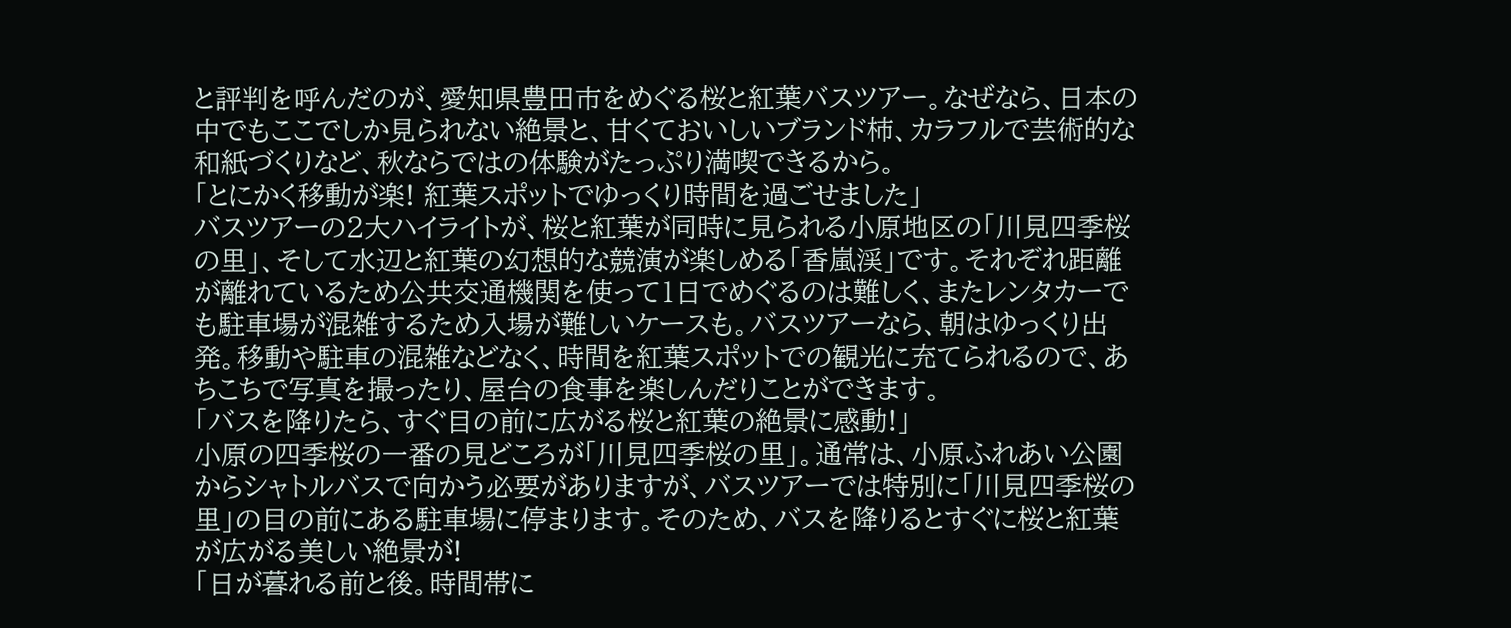と評判を呼んだのが、愛知県豊田市をめぐる桜と紅葉バスツアー。なぜなら、日本の中でもここでしか見られない絶景と、甘くておいしいブランド柿、カラフルで芸術的な和紙づくりなど、秋ならではの体験がたっぷり満喫できるから。
「とにかく移動が楽! 紅葉スポットでゆっくり時間を過ごせました」
バスツアーの2大ハイライトが、桜と紅葉が同時に見られる小原地区の「川見四季桜の里」、そして水辺と紅葉の幻想的な競演が楽しめる「香嵐渓」です。それぞれ距離が離れているため公共交通機関を使って1日でめぐるのは難しく、またレンタカーでも駐車場が混雑するため入場が難しいケースも。バスツアーなら、朝はゆっくり出発。移動や駐車の混雑などなく、時間を紅葉スポットでの観光に充てられるので、あちこちで写真を撮ったり、屋台の食事を楽しんだりことができます。
「バスを降りたら、すぐ目の前に広がる桜と紅葉の絶景に感動!」
小原の四季桜の一番の見どころが「川見四季桜の里」。通常は、小原ふれあい公園からシャトルバスで向かう必要がありますが、バスツアーでは特別に「川見四季桜の里」の目の前にある駐車場に停まります。そのため、バスを降りるとすぐに桜と紅葉が広がる美しい絶景が!
「日が暮れる前と後。時間帯に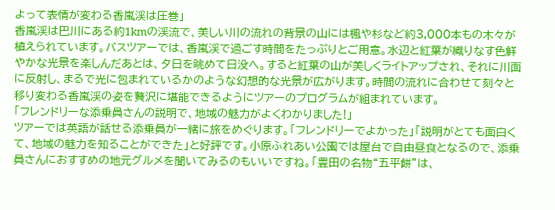よって表情が変わる香嵐渓は圧巻」
香嵐渓は巴川にある約1kmの渓流で、美しい川の流れの背景の山には楓や杉など約3,000本もの木々が植えられています。バスツアーでは、香嵐渓で過ごす時間をたっぷりとご用意。水辺と紅葉が織りなす色鮮やかな光景を楽しんだあとは、夕日を眺めて日没へ。すると紅葉の山が美しくライトアップされ、それに川面に反射し、まるで光に包まれているかのような幻想的な光景が広がります。時間の流れに合わせて刻々と移り変わる香嵐渓の姿を贅沢に堪能できるようにツアーのプログラムが組まれています。
「フレンドリーな添乗員さんの説明で、地域の魅力がよくわかりました!」
ツアーでは英語が話せる添乗員が一緒に旅をめぐります。「フレンドリーでよかった」「説明がとても面白くて、地域の魅力を知ることができた」と好評です。小原ふれあい公園では屋台で自由昼食となるので、添乗員さんにおすすめの地元グルメを聞いてみるのもいいですね。「豊田の名物“五平餅”は、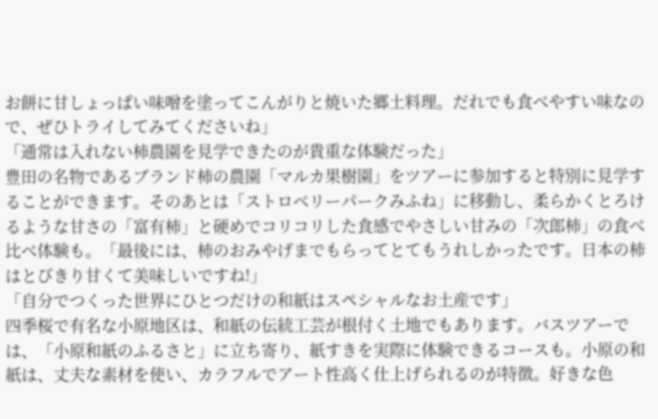お餅に甘しょっぱい味噌を塗ってこんがりと焼いた郷土料理。だれでも食べやすい味なので、ぜひトライしてみてくださいね」
「通常は入れない柿農園を見学できたのが貴重な体験だった」
豊田の名物であるブランド柿の農園「マルカ果樹園」をツアーに参加すると特別に見学することができます。そのあとは「ストロベリーパークみふね」に移動し、柔らかくとろけるような甘さの「富有柿」と硬めでコリコリした食感でやさしい甘みの「次郎柿」の食べ比べ体験も。「最後には、柿のおみやげまでもらってとてもうれしかったです。日本の柿はとびきり甘くて美味しいですね!」
「自分でつくった世界にひとつだけの和紙はスペシャルなお土産です」
四季桜で有名な小原地区は、和紙の伝統工芸が根付く土地でもあります。バスツアーでは、「小原和紙のふるさと」に立ち寄り、紙すきを実際に体験できるコースも。小原の和紙は、丈夫な素材を使い、カラフルでアート性高く仕上げられるのが特徴。好きな色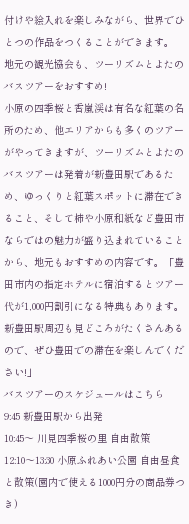付けや絵入れを楽しみながら、世界でひとつの作品をつくることができます。
地元の観光協会も、ツーリズムとよたのバスツアーをおすすめ!
小原の四季桜と香嵐渓は有名な紅葉の名所のため、他エリアからも多くのツアーがやってきますが、ツーリズムとよたのバスツアーは発着が新豊田駅であるため、ゆっくりと紅葉スポットに滞在できること、そして柿や小原和紙など豊田市ならではの魅力が盛り込まれていることから、地元もおすすめの内容です。「豊田市内の指定ホテルに宿泊するとツアー代が1,000円割引になる特典もあります。新豊田駅周辺も見どころがたくさんあるので、ぜひ豊田での滞在を楽しんでください!」
バスツアーのスケジュールはこちら
9:45 新豊田駅から出発
10:45〜 川見四季桜の里 自由散策
12:10〜13:30 小原ふれあい公園 自由昼食と散策(園内で使える1000円分の商品券つき)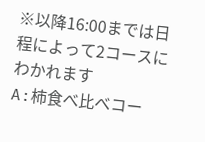※以降16:00までは日程によって2コースにわかれます
A:柿食べ比べコー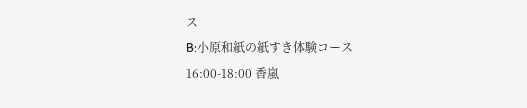ス
B:小原和紙の紙すき体験コース
16:00-18:00 香嵐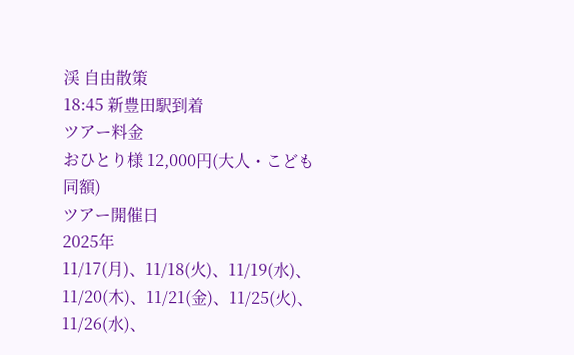渓 自由散策
18:45 新豊田駅到着
ツアー料金
おひとり様 12,000円(大人・こども同額)
ツアー開催日
2025年
11/17(月)、11/18(火)、11/19(水)、11/20(木)、11/21(金)、11/25(火)、11/26(水)、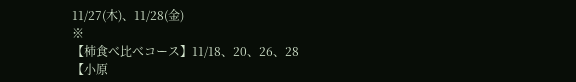11/27(木)、11/28(金)
※
【柿食べ比べコース】11/18、20、26、28
【小原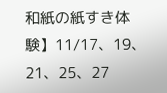和紙の紙すき体験】11/17、19、21、25、27